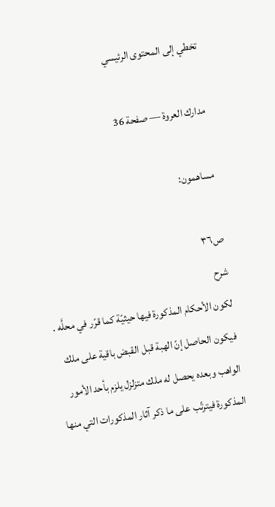تخطي إلى المحتوى الرئيسي

مدارك العروة — صفحة 36

مساهمون:

ص٣٦
شرح
لكون الأحكام المذكورة فيها حيثيّة كما قرّر في محلَّه . فيكون الحاصل إنّ الهبة قبل القبض باقية على ملك الواهب وبعده يحصل له ملك متزلزل يلزم بأحد الأمور المذكورة فيترتّب على ما ذكر آثار المذكورات التي منها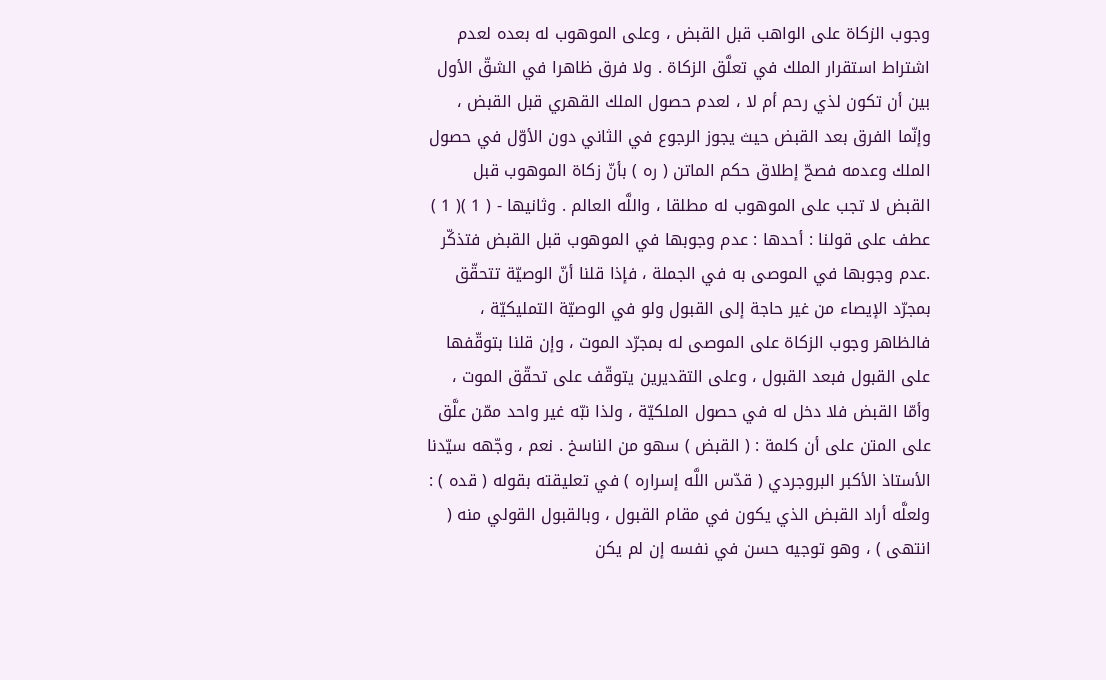وجوب الزكاة على الواهب قبل القبض ، وعلى الموهوب له بعده لعدم اشتراط استقرار الملك في تعلَّق الزكاة . ولا فرق ظاهرا في الشقّ الأول بين أن تكون لذي رحم أم لا ، لعدم حصول الملك القهري قبل القبض ، وإنّما الفرق بعد القبض حيث يجوز الرجوع في الثاني دون الأوّل في حصول الملك وعدمه فصحّ إطلاق حكم الماتن ( ره ) بأنّ زكاة الموهوب قبل القبض لا تجب على الموهوب له مطلقا ، واللَّه العالم . وثانيها - ( 1 )( 1 ) عطف على قولنا : أحدها : عدم وجوبها في الموهوب قبل القبض فتذكّر .عدم وجوبها في الموصى به في الجملة ، فإذا قلنا أنّ الوصيّة تتحقّق بمجرّد الإيصاء من غير حاجة إلى القبول ولو في الوصيّة التمليكيّة ، فالظاهر وجوب الزكاة على الموصى له بمجرّد الموت ، وإن قلنا بتوقّفها على القبول فبعد القبول ، وعلى التقديرين يتوقّف على تحقّق الموت ، وأمّا القبض فلا دخل له في حصول الملكيّة ، ولذا نبّه غير واحد ممّن علَّق على المتن على أن كلمة : ( القبض ) سهو من الناسخ . نعم ، وجّهه سيّدنا الأستاذ الأكبر البروجردي ( قدّس اللَّه إسراره ) في تعليقته بقوله ( قده ) : ولعلَّه أراد القبض الذي يكون في مقام القبول ، وبالقبول القولي منه ( انتهى ) ، وهو توجيه حسن في نفسه إن لم يكن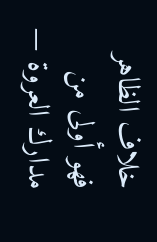خلاف الظاهر فهو أولى من
مدارك العروة —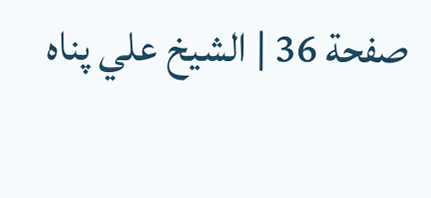صفحة 36 | الشيخ علي پناه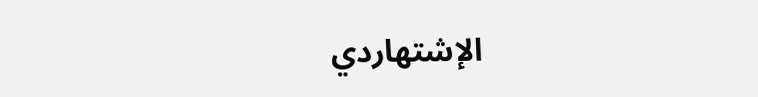الإشتهاردي